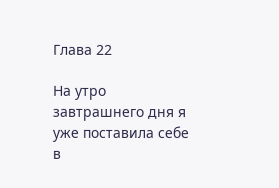Глава 22

На утро завтрашнего дня я уже поставила себе в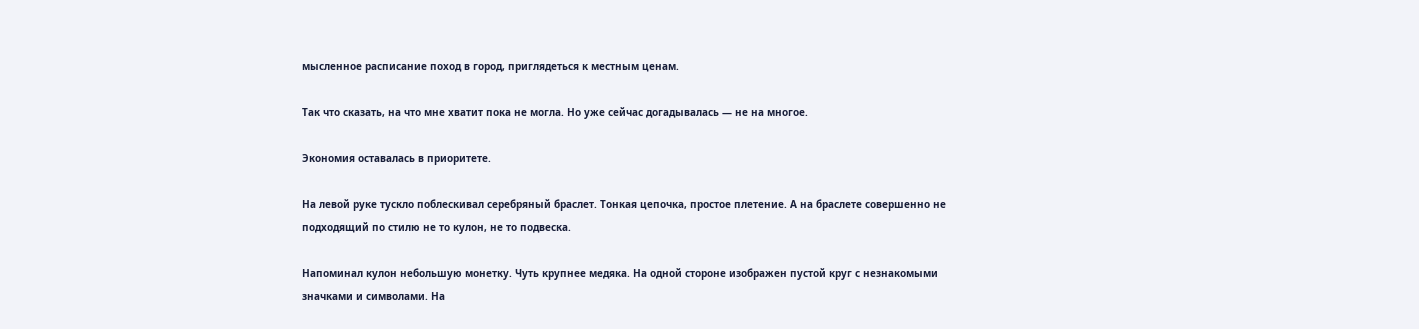мысленное расписание поход в город, приглядеться к местным ценам.

Так что сказать, на что мне хватит пока не могла. Но уже сейчас догадывалась — не на многое.

Экономия оставалась в приоритете.

На левой руке тускло поблескивал серебряный браслет. Тонкая цепочка, простое плетение. А на браслете совершенно не подходящий по стилю не то кулон, не то подвеска.

Напоминал кулон небольшую монетку. Чуть крупнее медяка. На одной стороне изображен пустой круг с незнакомыми значками и символами. На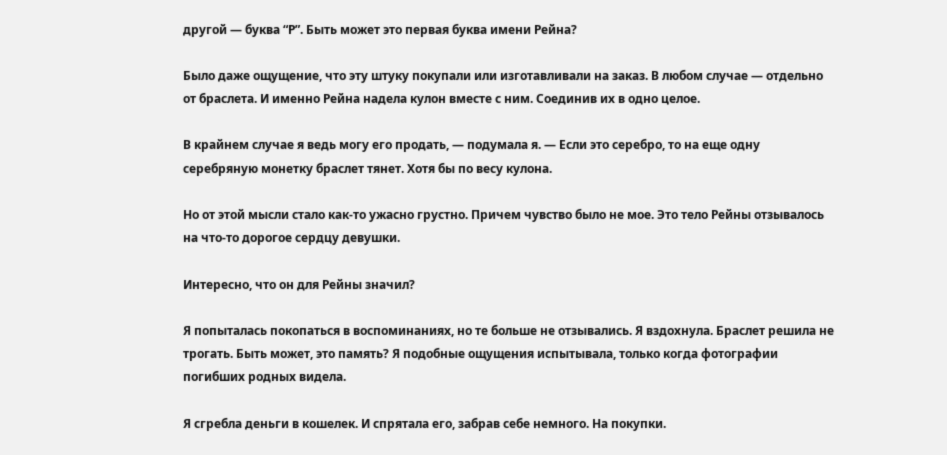другой — буква “Р”. Быть может это первая буква имени Рейна?

Было даже ощущение, что эту штуку покупали или изготавливали на заказ. В любом случае — отдельно от браслета. И именно Рейна надела кулон вместе с ним. Соединив их в одно целое.

В крайнем случае я ведь могу его продать, — подумала я. — Если это серебро, то на еще одну серебряную монетку браслет тянет. Хотя бы по весу кулона.

Но от этой мысли стало как-то ужасно грустно. Причем чувство было не мое. Это тело Рейны отзывалось на что-то дорогое сердцу девушки.

Интересно, что он для Рейны значил?

Я попыталась покопаться в воспоминаниях, но те больше не отзывались. Я вздохнула. Браслет решила не трогать. Быть может, это память? Я подобные ощущения испытывала, только когда фотографии погибших родных видела.

Я сгребла деньги в кошелек. И спрятала его, забрав себе немного. На покупки.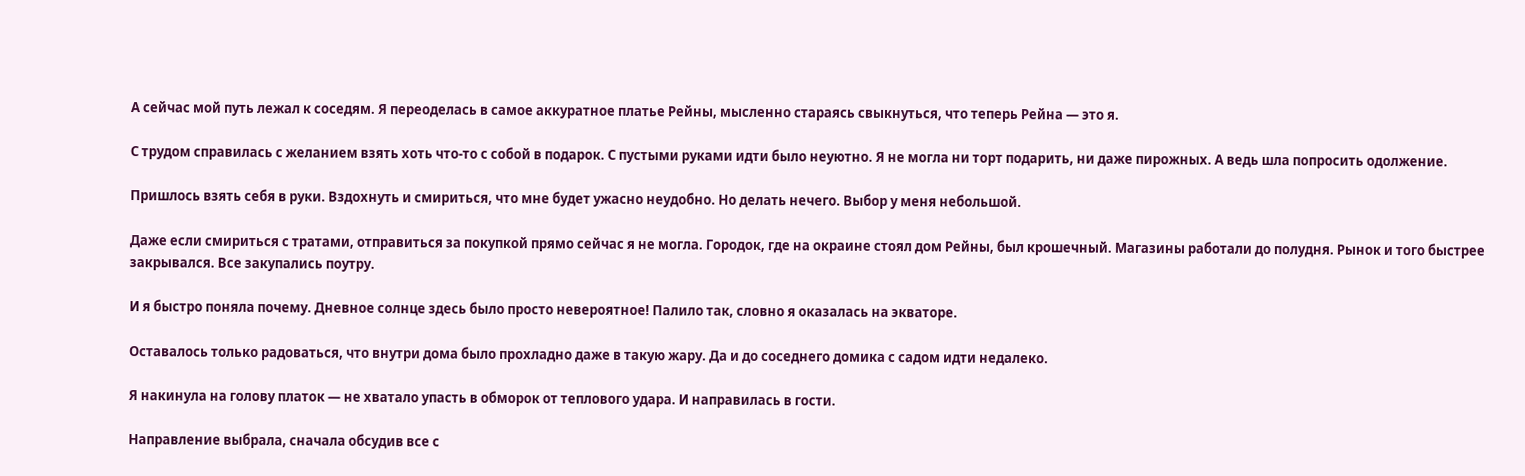А сейчас мой путь лежал к соседям. Я переоделась в самое аккуратное платье Рейны, мысленно стараясь свыкнуться, что теперь Рейна — это я.

С трудом справилась с желанием взять хоть что-то с собой в подарок. С пустыми руками идти было неуютно. Я не могла ни торт подарить, ни даже пирожных. А ведь шла попросить одолжение.

Пришлось взять себя в руки. Вздохнуть и смириться, что мне будет ужасно неудобно. Но делать нечего. Выбор у меня небольшой.

Даже если смириться с тратами, отправиться за покупкой прямо сейчас я не могла. Городок, где на окраине стоял дом Рейны, был крошечный. Магазины работали до полудня. Рынок и того быстрее закрывался. Все закупались поутру.

И я быстро поняла почему. Дневное солнце здесь было просто невероятное! Палило так, словно я оказалась на экваторе.

Оставалось только радоваться, что внутри дома было прохладно даже в такую жару. Да и до соседнего домика с садом идти недалеко.

Я накинула на голову платок — не хватало упасть в обморок от теплового удара. И направилась в гости.

Направление выбрала, сначала обсудив все с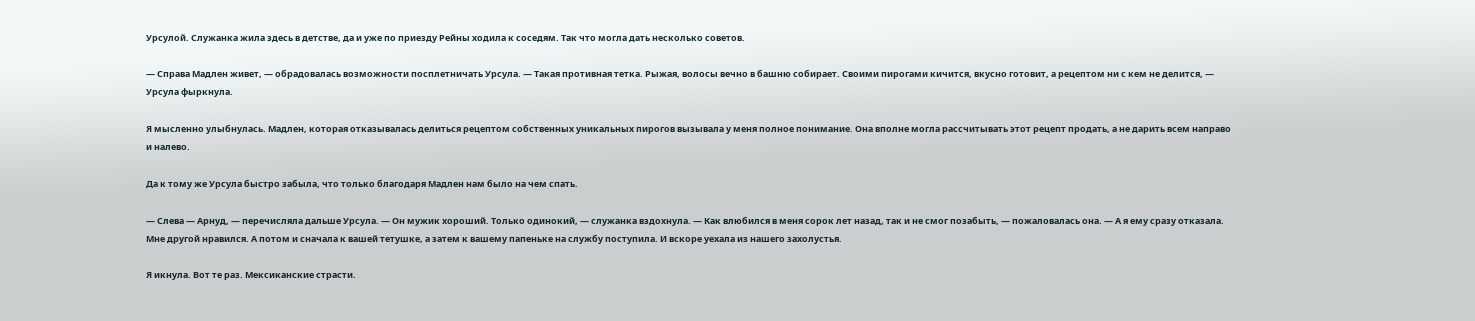Урсулой. Служанка жила здесь в детстве, да и уже по приезду Рейны ходила к соседям. Так что могла дать несколько советов.

— Справа Мадлен живет, — обрадовалась возможности посплетничать Урсула. — Такая противная тетка. Рыжая, волосы вечно в башню собирает. Своими пирогами кичится, вкусно готовит, а рецептом ни с кем не делится, — Урсула фыркнула.

Я мысленно улыбнулась. Мадлен, которая отказывалась делиться рецептом собственных уникальных пирогов вызывала у меня полное понимание. Она вполне могла рассчитывать этот рецепт продать, а не дарить всем направо и налево.

Да к тому же Урсула быстро забыла, что только благодаря Мадлен нам было на чем спать.

— Слева — Арнуд, — перечисляла дальше Урсула. — Он мужик хороший. Только одинокий, — служанка вздохнула. — Как влюбился в меня сорок лет назад, так и не смог позабыть, — пожаловалась она. — А я ему сразу отказала. Мне другой нравился. А потом и сначала к вашей тетушке, а затем к вашему папеньке на службу поступила. И вскоре уехала из нашего захолустья.

Я икнула. Вот те раз. Мексиканские страсти.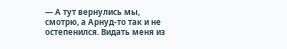— А тут вернулись мы, смотрю, а Арнуд-то так и не остепенился. Видать меня из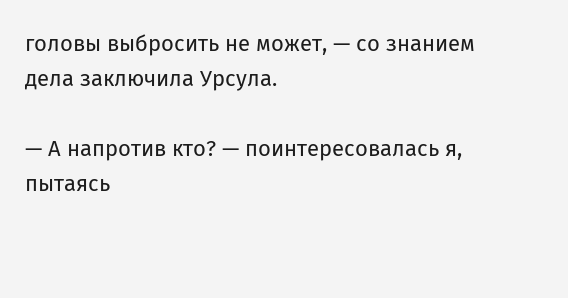головы выбросить не может, — со знанием дела заключила Урсула.

— А напротив кто? — поинтересовалась я, пытаясь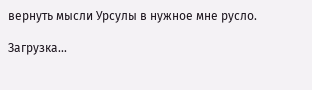вернуть мысли Урсулы в нужное мне русло.

Загрузка...